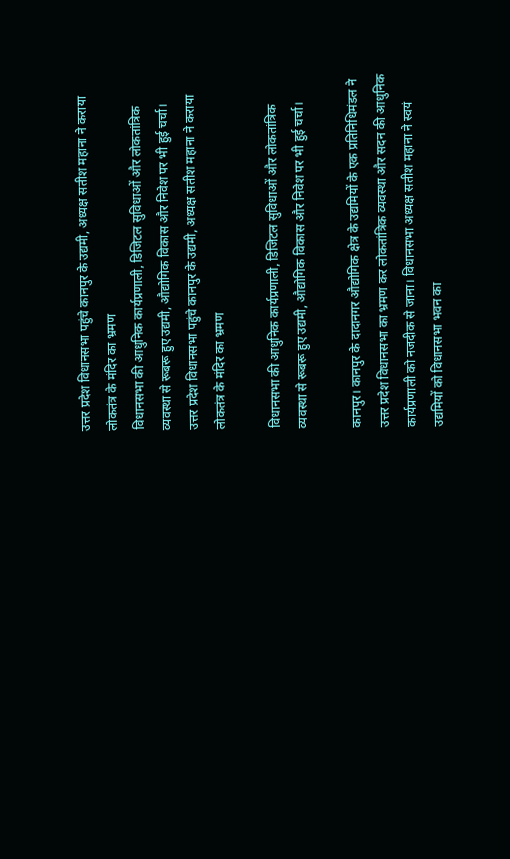उत्तर प्रदेश विधानसभा पहुंचे कानपुर के उद्यमी, अध्यक्ष सतीश महाना ने कराया लोकतंत्र के मंदिर का भ्रमण
विधानसभा की आधुनिक कार्यप्रणाली, डिजिटल सुविधाओं और लोकतांत्रिक व्यवस्था से रूबरू हुए उद्यमी, औद्योगिक विकास और निवेश पर भी हुई चर्चा।
उत्तर प्रदेश विधानसभा पहुंचे कानपुर के उद्यमी, अध्यक्ष सतीश महाना ने कराया लोकतंत्र के मंदिर का भ्रमण

विधानसभा की आधुनिक कार्यप्रणाली, डिजिटल सुविधाओं और लोकतांत्रिक व्यवस्था से रूबरू हुए उद्यमी, औद्योगिक विकास और निवेश पर भी हुई चर्चा।

कानपुर। कानपुर के दादानगर औद्योगिक क्षेत्र के उद्यमियों के एक प्रतिनिधिमंडल ने उत्तर प्रदेश विधानसभा का भ्रमण कर लोकतांत्रिक व्यवस्था और सदन की आधुनिक कार्यप्रणाली को नजदीक से जाना। विधानसभा अध्यक्ष सतीश महाना ने स्वयं उद्यमियों को विधानसभा भवन का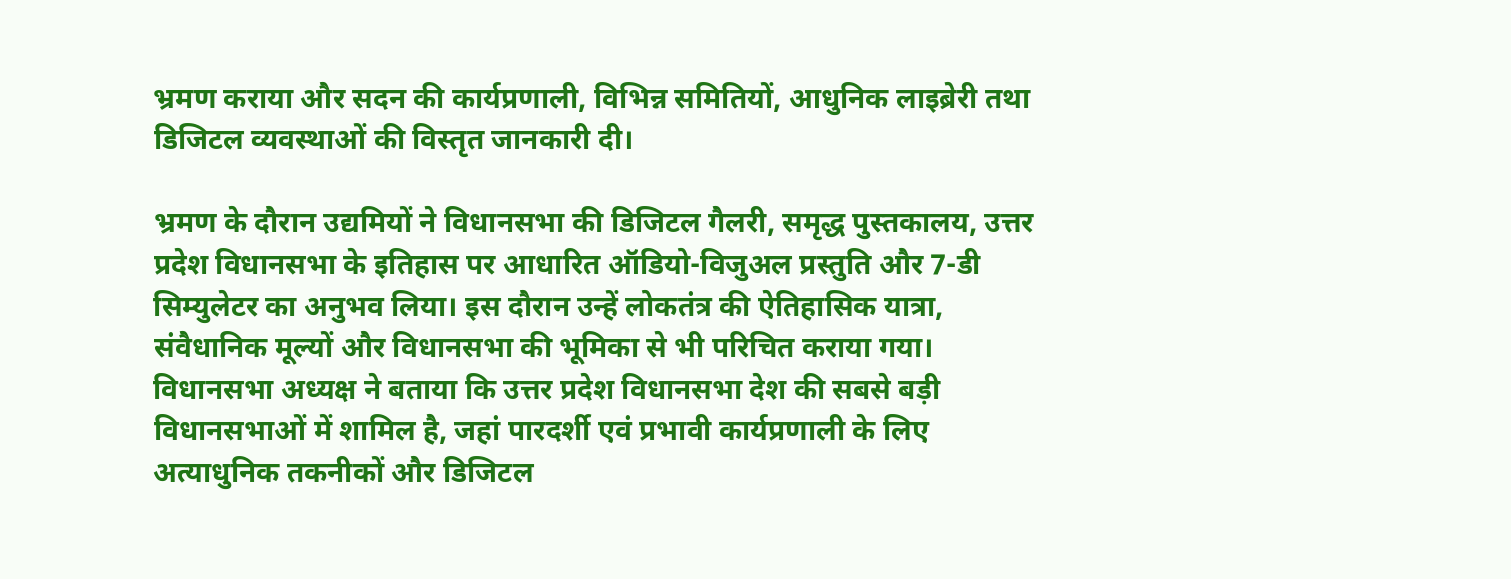भ्रमण कराया और सदन की कार्यप्रणाली, विभिन्न समितियों, आधुनिक लाइब्रेरी तथा डिजिटल व्यवस्थाओं की विस्तृत जानकारी दी।

भ्रमण के दौरान उद्यमियों ने विधानसभा की डिजिटल गैलरी, समृद्ध पुस्तकालय, उत्तर प्रदेश विधानसभा के इतिहास पर आधारित ऑडियो-विजुअल प्रस्तुति और 7-डी सिम्युलेटर का अनुभव लिया। इस दौरान उन्हें लोकतंत्र की ऐतिहासिक यात्रा, संवैधानिक मूल्यों और विधानसभा की भूमिका से भी परिचित कराया गया।
विधानसभा अध्यक्ष ने बताया कि उत्तर प्रदेश विधानसभा देश की सबसे बड़ी विधानसभाओं में शामिल है, जहां पारदर्शी एवं प्रभावी कार्यप्रणाली के लिए अत्याधुनिक तकनीकों और डिजिटल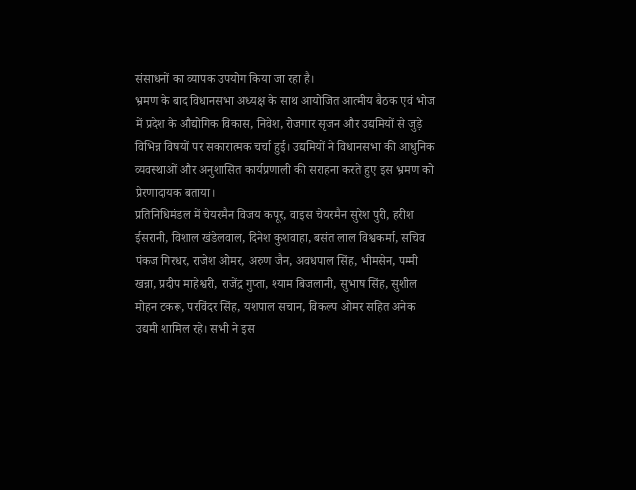संसाधनों का व्यापक उपयोग किया जा रहा है।
भ्रमण के बाद विधानसभा अध्यक्ष के साथ आयोजित आत्मीय बैठक एवं भोज में प्रदेश के औद्योगिक विकास, निवेश, रोजगार सृजन और उद्यमियों से जुड़े विभिन्न विषयों पर सकारात्मक चर्चा हुई। उद्यमियों ने विधानसभा की आधुनिक व्यवस्थाओं और अनुशासित कार्यप्रणाली की सराहना करते हुए इस भ्रमण को प्रेरणादायक बताया।
प्रतिनिधिमंडल में चेयरमैन विजय कपूर, वाइस चेयरमैन सुरेश पुरी, हरीश ईसरानी, विशाल खंडेलवाल, दिनेश कुशवाहा, बसंत लाल विश्वकर्मा, सचिव पंकज गिरधर, राजेश ओमर, अरुण जैन, अवधपाल सिंह, भीमसेन, पम्मी खन्ना, प्रदीप माहेश्वरी, राजेंद्र गुप्ता, श्याम बिजलानी, सुभाष सिंह, सुशील मोहन टकरू, परविंदर सिंह, यशपाल सचान, विकल्प ओमर सहित अनेक उद्यमी शामिल रहे। सभी ने इस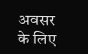अवसर के लिए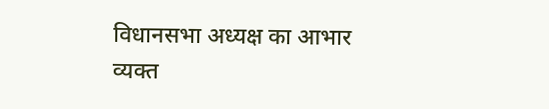विधानसभा अध्यक्ष का आभार व्यक्त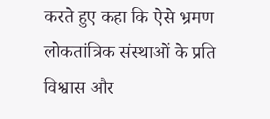करते हुए कहा कि ऐसे भ्रमण लोकतांत्रिक संस्थाओं के प्रति विश्वास और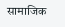सामाजिक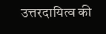उत्तरदायित्व की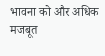भावना को और अधिक मजबूत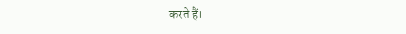करते हैं।